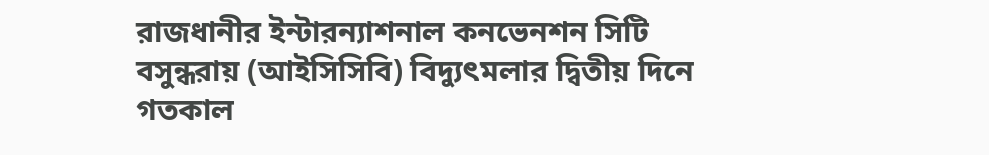রাজধানীর ইন্টারন্যাশনাল কনভেনশন সিটি বসুন্ধরায় (আইসিসিবি) বিদ্যুৎমলার দ্বিতীয় দিনে গতকাল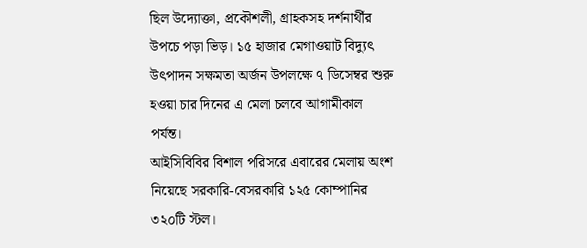ছিল উদ্যোক্তা, প্রকৌশলী, গ্রাহকসহ দর্শনার্থীর উপচে পড়া ভিড়। ১৫ হাজার মেগাওয়াট বিদ্যুৎ উৎপাদন সক্ষমতা অর্জন উপলক্ষে ৭ ডিসেম্বর শুরু হওয়া চার দিনের এ মেলা চলবে আগামীকাল পর্যন্ত।
আইসিবিবির বিশাল পরিসরে এবারের মেলায় অংশ নিয়েছে সরকারি-বেসরকারি ১২৫ কোম্পানির ৩২০টি স্টল।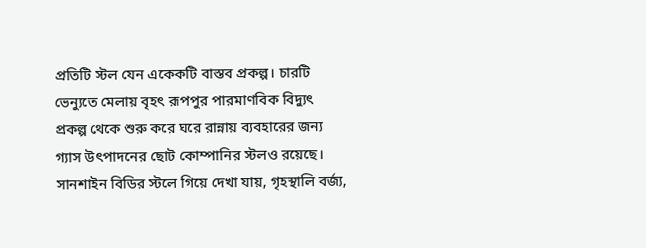প্রতিটি স্টল যেন একেকটি বাস্তব প্রকল্প। চারটি ভেন্যুতে মেলায় বৃহৎ রূপপুর পারমাণবিক বিদ্যুৎ প্রকল্প থেকে শুরু করে ঘরে রান্নায় ব্যবহারের জন্য গ্যাস উৎপাদনের ছোট কোম্পানির স্টলও রয়েছে। সানশাইন বিডির স্টলে গিয়ে দেখা যায়, গৃহস্থালি বর্জ্য,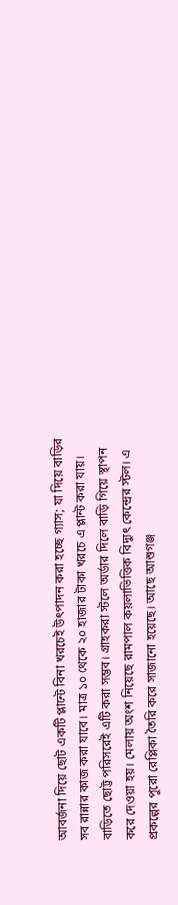আবর্জনা দিয়ে ছোট একটি প্লান্টে বিনা খরচেই উৎপাদন করা হচ্ছে গ্যাস; যা দিয়ে বাড়ির সব রান্নার কাজ করা যাবে। মাত্র ১০ থেকে ২০ হাজার টাকা খরচে এ প্লান্ট করা যায়। বাড়িতে ছোট্ট পরিসরেই এটি করা সম্ভব। গ্রাহকরা স্টলে অর্ডার দিলে বাড়ি গিয়ে স্থাপন করে দেওয়া হয়। মেলায় অংশ নিয়েছে রামপাল কয়লাভিত্তিক বিদ্যুৎ কেন্দ্রের স্টল। এ প্রকল্পের পুরো রেপ্লিকা তৈরি করে সাজানো হয়েছে। আছে আশুগঞ্জ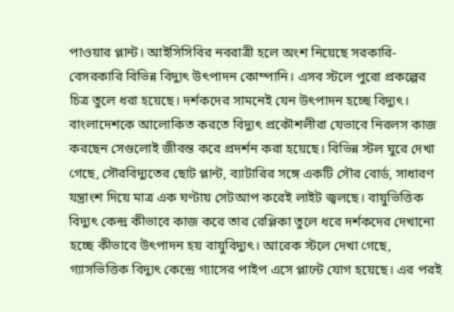পাওয়ার প্লান্ট। আইসিসিবির নবরাত্রী হলে অংশ নিয়েছে সরকারি-বেসরকারি বিভিন্ন বিদ্যুৎ উৎপাদন কোম্পানি। এসব স্টলে পুরো প্রকল্পের চিত্র তুলে ধরা হয়েছে। দর্শকদের সামনেই যেন উৎপাদন হচ্ছে বিদ্যুৎ। বাংলাদেশকে আলোকিত করতে বিদ্যুৎ প্রকৌশলীরা যেভাবে নিরলস কাজ করছেন সেগুলোই জীবন্ত করে প্রদর্শন করা হয়েছে। বিভিন্ন স্টল ঘুরে দেখা গেছে, সৌরবিদ্যুতের ছোট প্লান্ট, ব্যাটারির সঙ্গে একটি সৌর বোর্ড, সাধারণ যন্ত্রাংশ দিয়ে মাত্র এক ঘণ্টায় সেটআপ করেই লাইট জ্বলছে। বায়ুভিত্তিক বিদ্যুৎ কেন্দ্র কীভাবে কাজ করে তার রেপ্লিকা তুলে ধরে দর্শকদের দেখানো হচ্ছে কীভাবে উৎপাদন হয় বায়ুবিদ্যুৎ। আরেক স্টলে দেখা গেছে, গ্যাসভিত্তিক বিদ্যুৎ কেন্দ্রে গ্যাসের পাইপ এসে প্লান্টে যোগ হয়েছে। এর পরই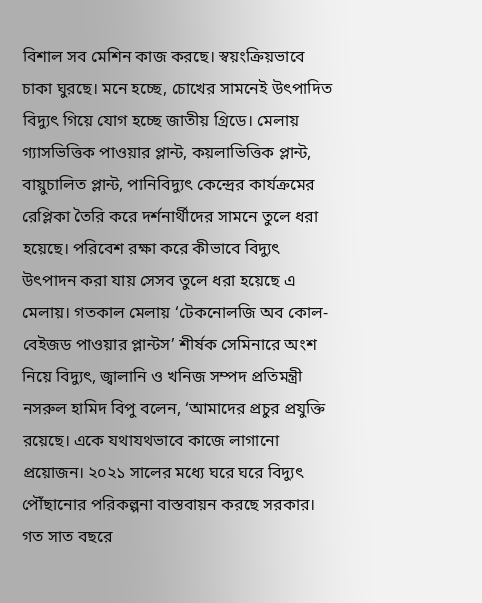বিশাল সব মেশিন কাজ করছে। স্বয়ংক্রিয়ভাবে চাকা ঘুরছে। মনে হচ্ছে, চোখের সামনেই উৎপাদিত বিদ্যুৎ গিয়ে যোগ হচ্ছে জাতীয় গ্রিডে। মেলায় গ্যাসভিত্তিক পাওয়ার প্লান্ট, কয়লাভিত্তিক প্লান্ট, বায়ুচালিত প্লান্ট, পানিবিদ্যুৎ কেন্দ্রের কার্যক্রমের রেপ্লিকা তৈরি করে দর্শনার্থীদের সামনে তুলে ধরা হয়েছে। পরিবেশ রক্ষা করে কীভাবে বিদ্যুৎ উৎপাদন করা যায় সেসব তুলে ধরা হয়েছে এ মেলায়। গতকাল মেলায় ‘টেকনোলজি অব কোল-বেইজড পাওয়ার প্লান্টস’ শীর্ষক সেমিনারে অংশ নিয়ে বিদ্যুৎ, জ্বালানি ও খনিজ সম্পদ প্রতিমন্ত্রী নসরুল হামিদ বিপু বলেন, ‘আমাদের প্রচুর প্রযুক্তি রয়েছে। একে যথাযথভাবে কাজে লাগানো প্রয়োজন। ২০২১ সালের মধ্যে ঘরে ঘরে বিদ্যুৎ পৌঁছানোর পরিকল্পনা বাস্তবায়ন করছে সরকার। গত সাত বছরে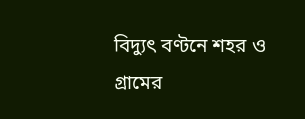বিদ্যুৎ বণ্টনে শহর ও গ্রামের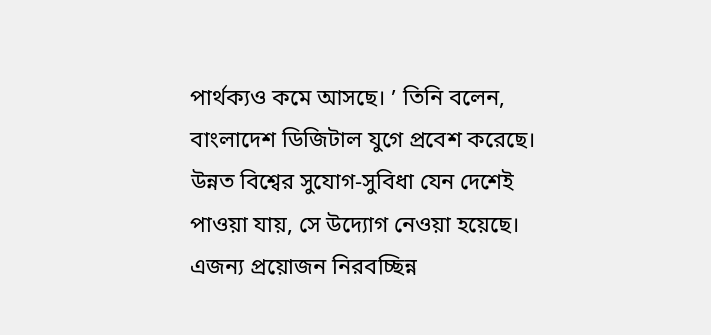পার্থক্যও কমে আসছে। ’ তিনি বলেন, বাংলাদেশ ডিজিটাল যুগে প্রবেশ করেছে। উন্নত বিশ্বের সুযোগ-সুবিধা যেন দেশেই পাওয়া যায়, সে উদ্যোগ নেওয়া হয়েছে। এজন্য প্রয়োজন নিরবচ্ছিন্ন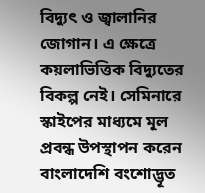বিদ্যুৎ ও জ্বালানির জোগান। এ ক্ষেত্রে কয়লাভিত্তিক বিদ্যুতের বিকল্প নেই। সেমিনারে স্কাইপের মাধ্যমে মূল প্রবন্ধ উপস্থাপন করেন বাংলাদেশি বংশোদ্ভূত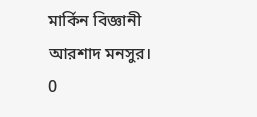মার্কিন বিজ্ঞানী আরশাদ মনসুর।
0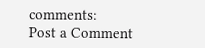comments:
Post a Comment